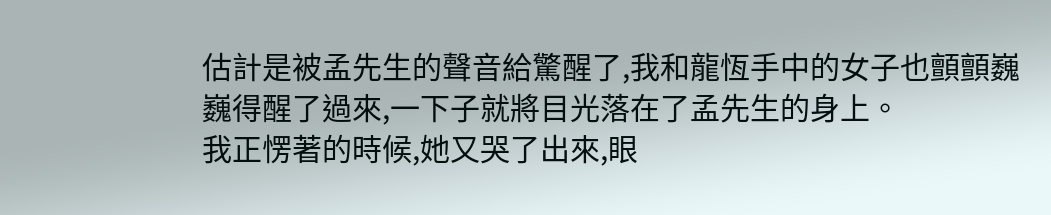估計是被孟先生的聲音給驚醒了,我和龍恆手中的女子也顫顫巍巍得醒了過來,一下子就將目光落在了孟先生的身上。
我正愣著的時候,她又哭了出來,眼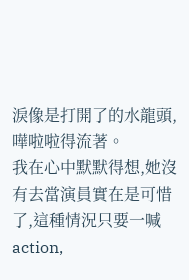淚像是打開了的水龍頭,嘩啦啦得流著。
我在心中默默得想,她沒有去當演員實在是可惜了,這種情況只要一喊action,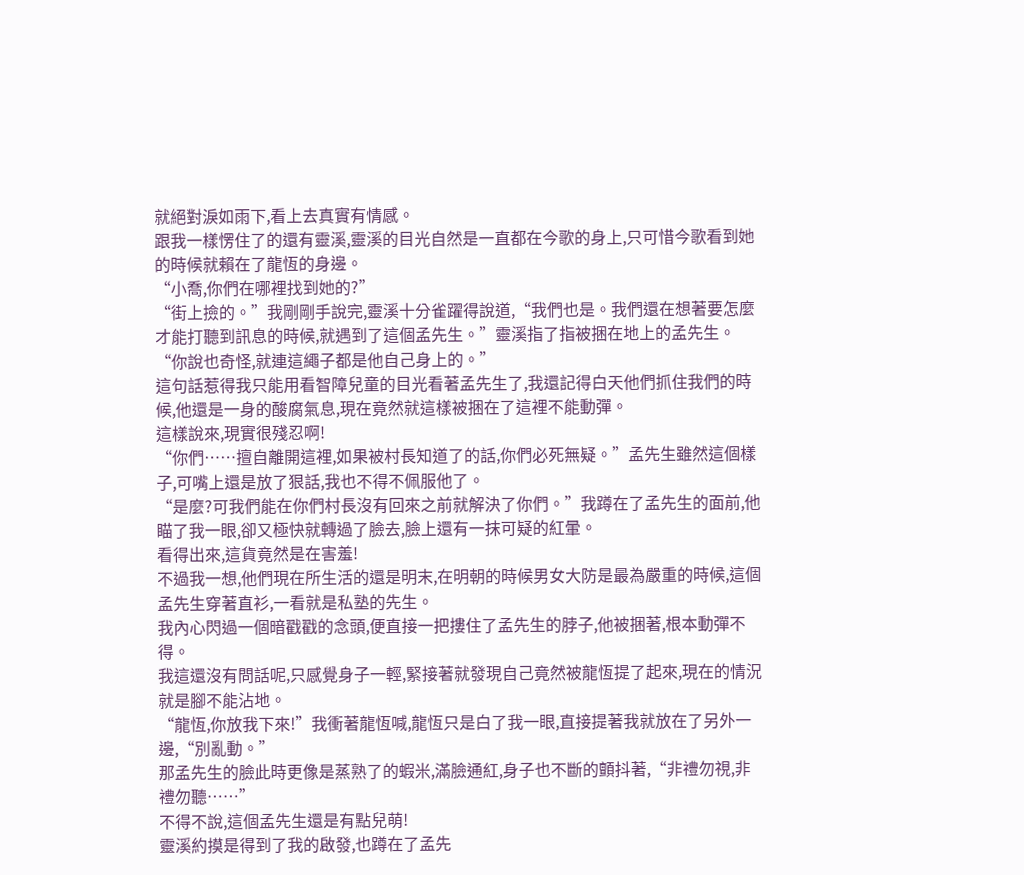就絕對淚如雨下,看上去真實有情感。
跟我一樣愣住了的還有靈溪,靈溪的目光自然是一直都在今歌的身上,只可惜今歌看到她的時候就賴在了龍恆的身邊。
“小喬,你們在哪裡找到她的?”
“街上撿的。”我剛剛手說完,靈溪十分雀躍得說道,“我們也是。我們還在想著要怎麼才能打聽到訊息的時候,就遇到了這個孟先生。”靈溪指了指被捆在地上的孟先生。
“你說也奇怪,就連這繩子都是他自己身上的。”
這句話惹得我只能用看智障兒童的目光看著孟先生了,我還記得白天他們抓住我們的時候,他還是一身的酸腐氣息,現在竟然就這樣被捆在了這裡不能動彈。
這樣說來,現實很殘忍啊!
“你們……擅自離開這裡,如果被村長知道了的話,你們必死無疑。”孟先生雖然這個樣子,可嘴上還是放了狠話,我也不得不佩服他了。
“是麼?可我們能在你們村長沒有回來之前就解決了你們。”我蹲在了孟先生的面前,他瞄了我一眼,卻又極快就轉過了臉去,臉上還有一抹可疑的紅暈。
看得出來,這貨竟然是在害羞!
不過我一想,他們現在所生活的還是明末,在明朝的時候男女大防是最為嚴重的時候,這個孟先生穿著直衫,一看就是私塾的先生。
我內心閃過一個暗戳戳的念頭,便直接一把摟住了孟先生的脖子,他被捆著,根本動彈不得。
我這還沒有問話呢,只感覺身子一輕,緊接著就發現自己竟然被龍恆提了起來,現在的情況就是腳不能沾地。
“龍恆,你放我下來!”我衝著龍恆喊,龍恆只是白了我一眼,直接提著我就放在了另外一邊,“別亂動。”
那孟先生的臉此時更像是蒸熟了的蝦米,滿臉通紅,身子也不斷的顫抖著,“非禮勿視,非禮勿聽……”
不得不說,這個孟先生還是有點兒萌!
靈溪約摸是得到了我的啟發,也蹲在了孟先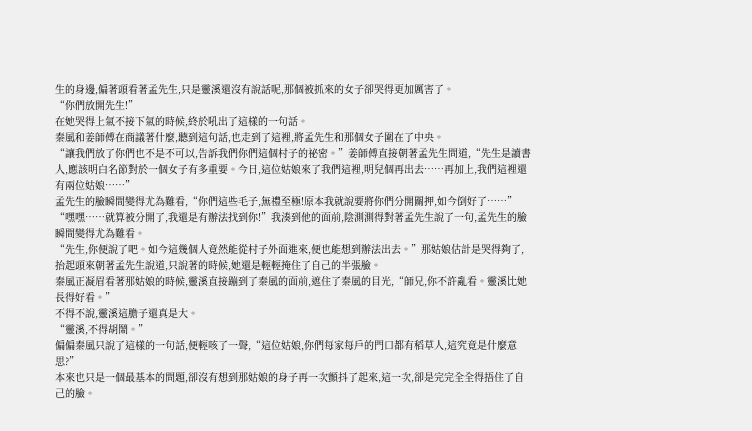生的身邊,偏著頭看著孟先生,只是靈溪還沒有說話呢,那個被抓來的女子卻哭得更加厲害了。
“你們放開先生!”
在她哭得上氣不接下氣的時候,終於吼出了這樣的一句話。
秦風和姜師傅在商議著什麼,聽到這句話,也走到了這裡,將孟先生和那個女子圍在了中央。
“讓我們放了你們也不是不可以,告訴我們你們這個村子的祕密。”姜師傅直接朝著孟先生問道,“先生是讀書人,應該明白名節對於一個女子有多重要。今日,這位姑娘來了我們這裡,明兒個再出去……再加上,我們這裡還有兩位姑娘……”
孟先生的臉瞬間變得尤為難看,“你們這些毛子,無禮至極!原本我就說要將你們分開關押,如今倒好了……”
“嘿嘿……就算被分開了,我還是有辦法找到你!”我湊到他的面前,陰測測得對著孟先生說了一句,孟先生的臉瞬間變得尤為難看。
“先生,你便說了吧。如今這幾個人竟然能從村子外面進來,便也能想到辦法出去。”那姑娘估計是哭得夠了,抬起頭來朝著孟先生說道,只說著的時候,她還是輕輕掩住了自己的半張臉。
秦風正凝眉看著那姑娘的時候,靈溪直接蹦到了秦風的面前,遮住了秦風的目光,“師兄,你不許亂看。靈溪比她長得好看。”
不得不說,靈溪這膽子還真是大。
“靈溪,不得胡鬧。”
偏偏秦風只說了這樣的一句話,便輕咳了一聲,“這位姑娘,你們每家每戶的門口都有稻草人,這究竟是什麼意思?”
本來也只是一個最基本的問題,卻沒有想到那姑娘的身子再一次顫抖了起來,這一次,卻是完完全全得捂住了自己的臉。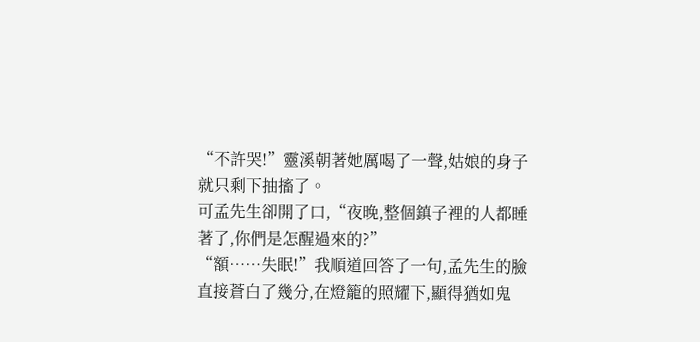“不許哭!”靈溪朝著她厲喝了一聲,姑娘的身子就只剩下抽搐了。
可孟先生卻開了口,“夜晚,整個鎮子裡的人都睡著了,你們是怎醒過來的?”
“額……失眠!”我順道回答了一句,孟先生的臉直接蒼白了幾分,在燈籠的照耀下,顯得猶如鬼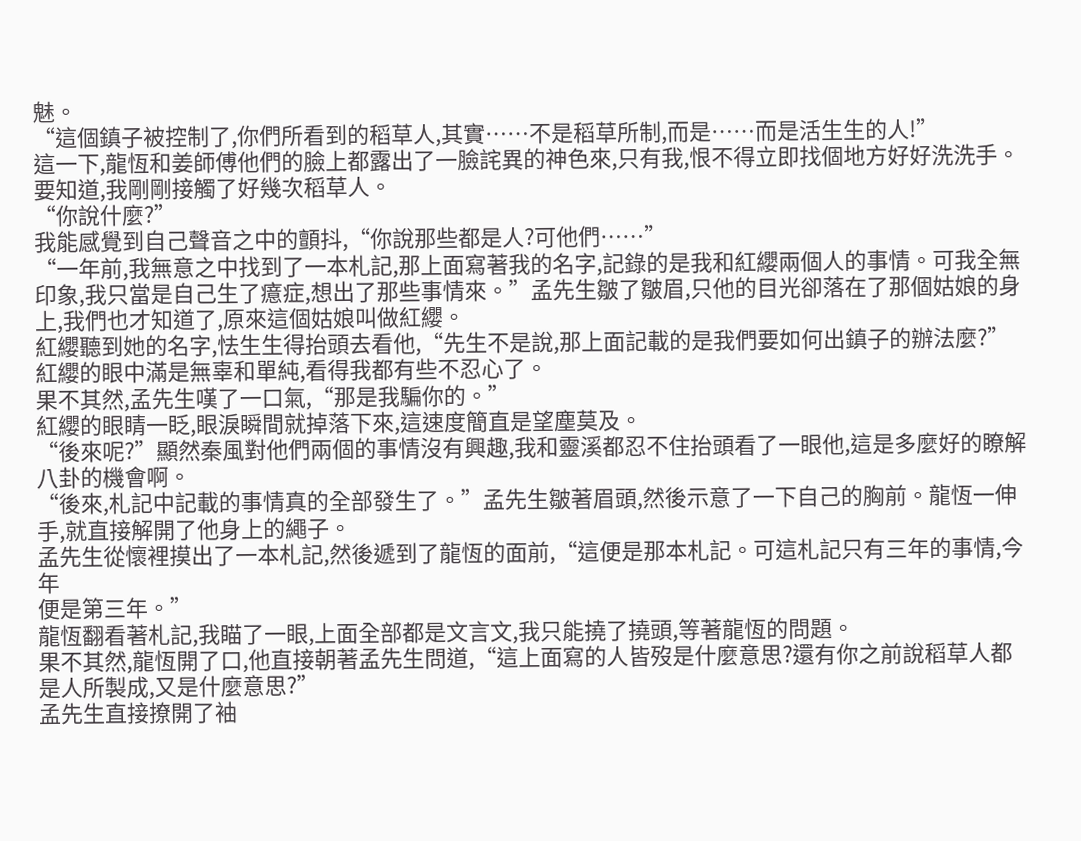魅。
“這個鎮子被控制了,你們所看到的稻草人,其實……不是稻草所制,而是……而是活生生的人!”
這一下,龍恆和姜師傅他們的臉上都露出了一臉詫異的神色來,只有我,恨不得立即找個地方好好洗洗手。
要知道,我剛剛接觸了好幾次稻草人。
“你說什麼?”
我能感覺到自己聲音之中的顫抖,“你說那些都是人?可他們……”
“一年前,我無意之中找到了一本札記,那上面寫著我的名字,記錄的是我和紅纓兩個人的事情。可我全無印象,我只當是自己生了癔症,想出了那些事情來。”孟先生皺了皺眉,只他的目光卻落在了那個姑娘的身上,我們也才知道了,原來這個姑娘叫做紅纓。
紅纓聽到她的名字,怯生生得抬頭去看他,“先生不是說,那上面記載的是我們要如何出鎮子的辦法麼?”
紅纓的眼中滿是無辜和單純,看得我都有些不忍心了。
果不其然,孟先生嘆了一口氣,“那是我騙你的。”
紅纓的眼睛一眨,眼淚瞬間就掉落下來,這速度簡直是望塵莫及。
“後來呢?”顯然秦風對他們兩個的事情沒有興趣,我和靈溪都忍不住抬頭看了一眼他,這是多麼好的瞭解八卦的機會啊。
“後來,札記中記載的事情真的全部發生了。”孟先生皺著眉頭,然後示意了一下自己的胸前。龍恆一伸手,就直接解開了他身上的繩子。
孟先生從懷裡摸出了一本札記,然後遞到了龍恆的面前,“這便是那本札記。可這札記只有三年的事情,今年
便是第三年。”
龍恆翻看著札記,我瞄了一眼,上面全部都是文言文,我只能撓了撓頭,等著龍恆的問題。
果不其然,龍恆開了口,他直接朝著孟先生問道,“這上面寫的人皆歿是什麼意思?還有你之前說稻草人都是人所製成,又是什麼意思?”
孟先生直接撩開了袖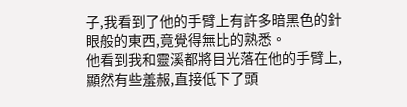子,我看到了他的手臂上有許多暗黑色的針眼般的東西,竟覺得無比的熟悉。
他看到我和靈溪都將目光落在他的手臂上,顯然有些羞赧,直接低下了頭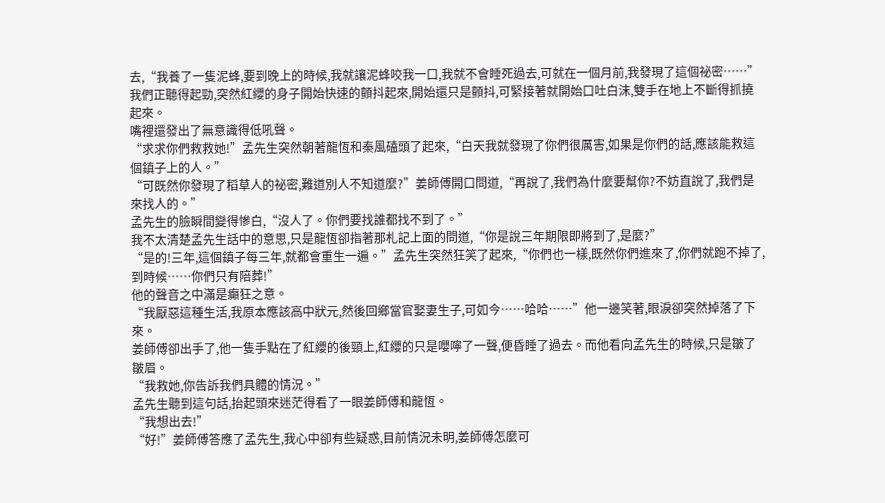去,“我養了一隻泥蜂,要到晚上的時候,我就讓泥蜂咬我一口,我就不會睡死過去,可就在一個月前,我發現了這個祕密……”
我們正聽得起勁,突然紅纓的身子開始快速的顫抖起來,開始還只是顫抖,可緊接著就開始口吐白沫,雙手在地上不斷得抓撓起來。
嘴裡還發出了無意識得低吼聲。
“求求你們救救她!”孟先生突然朝著龍恆和秦風磕頭了起來,“白天我就發現了你們很厲害,如果是你們的話,應該能救這個鎮子上的人。”
“可既然你發現了稻草人的祕密,難道別人不知道麼?”姜師傅開口問道,“再說了,我們為什麼要幫你?不妨直說了,我們是來找人的。”
孟先生的臉瞬間變得慘白,“沒人了。你們要找誰都找不到了。”
我不太清楚孟先生話中的意思,只是龍恆卻指著那札記上面的問道,“你是說三年期限即將到了,是麼?”
“是的!三年,這個鎮子每三年,就都會重生一遍。”孟先生突然狂笑了起來,“你們也一樣,既然你們進來了,你們就跑不掉了,到時候……你們只有陪葬!”
他的聲音之中滿是癲狂之意。
“我厭惡這種生活,我原本應該高中狀元,然後回鄉當官娶妻生子,可如今……哈哈……”他一邊笑著,眼淚卻突然掉落了下來。
姜師傅卻出手了,他一隻手點在了紅纓的後頸上,紅纓的只是嚶嚀了一聲,便昏睡了過去。而他看向孟先生的時候,只是皺了皺眉。
“我救她,你告訴我們具體的情況。”
孟先生聽到這句話,抬起頭來迷茫得看了一眼姜師傅和龍恆。
“我想出去!”
“好!”姜師傅答應了孟先生,我心中卻有些疑惑,目前情況未明,姜師傅怎麼可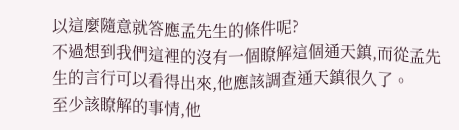以這麼隨意就答應孟先生的條件呢?
不過想到我們這裡的沒有一個瞭解這個通天鎮,而從孟先生的言行可以看得出來,他應該調查通天鎮很久了。
至少該瞭解的事情,他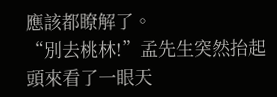應該都瞭解了。
“別去桃林!”孟先生突然抬起頭來看了一眼天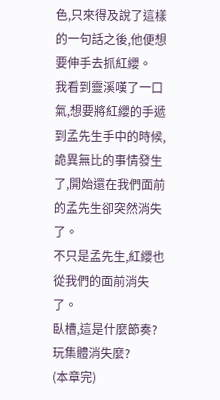色,只來得及說了這樣的一句話之後,他便想要伸手去抓紅纓。
我看到靈溪嘆了一口氣,想要將紅纓的手遞到孟先生手中的時候,詭異無比的事情發生了,開始還在我們面前的孟先生卻突然消失了。
不只是孟先生,紅纓也從我們的面前消失了。
臥槽,這是什麼節奏?玩集體消失麼?
(本章完)